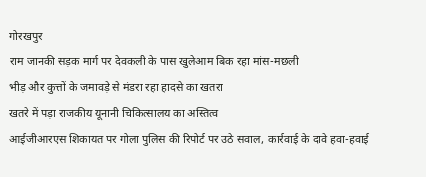गोरखपुर
राम जानकी सड़क मार्ग पर देवकली के पास खुलेआम बिक रहा मांस-मछली
भीड़ और कुत्तों के जमावड़े से मंडरा रहा हादसे का खतरा
खतरे में पड़ा राजकीय यूनानी चिकित्सालय का अस्तित्व
आईजीआरएस शिकायत पर गोला पुलिस की रिपोर्ट पर उठे सवाल, कार्रवाई के दावे हवा-हवाई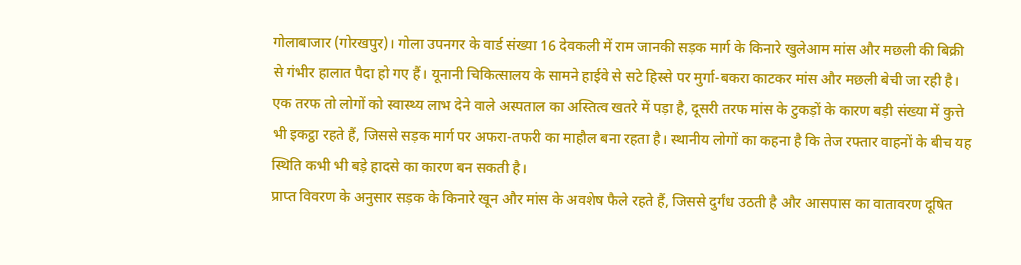गोलाबाजार (गोरखपुर)। गोला उपनगर के वार्ड संख्या 16 देवकली में राम जानकी सड़क मार्ग के किनारे खुलेआम मांस और मछली की बिक्री से गंभीर हालात पैदा हो गए हैं। यूनानी चिकित्सालय के सामने हाईवे से सटे हिस्से पर मुर्गा-बकरा काटकर मांस और मछली बेची जा रही है। एक तरफ तो लोगों को स्वास्थ्य लाभ देने वाले अस्पताल का अस्तित्व खतरे में पड़ा है, दूसरी तरफ मांस के टुकड़ों के कारण बड़ी संख्या में कुत्ते भी इकट्ठा रहते हैं, जिससे सड़क मार्ग पर अफरा-तफरी का माहौल बना रहता है। स्थानीय लोगों का कहना है कि तेज रफ्तार वाहनों के बीच यह स्थिति कभी भी बड़े हादसे का कारण बन सकती है।
प्राप्त विवरण के अनुसार सड़क के किनारे खून और मांस के अवशेष फैले रहते हैं, जिससे दुर्गंध उठती है और आसपास का वातावरण दूषित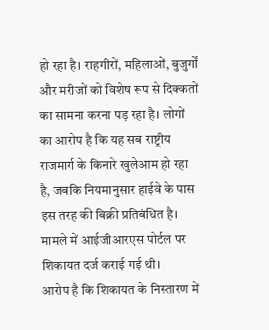हो रहा है। राहगीरों, महिलाओं, बुजुर्गों और मरीजों को विशेष रूप से दिक्कतों का सामना करना पड़ रहा है। लोगों का आरोप है कि यह सब राष्ट्रीय राजमार्ग के किनारे खुलेआम हो रहा है, जबकि नियमानुसार हाईवे के पास इस तरह की बिक्री प्रतिबंधित है। मामले में आईजीआरएस पोर्टल पर शिकायत दर्ज कराई गई थी।
आरोप है कि शिकायत के निस्तारण में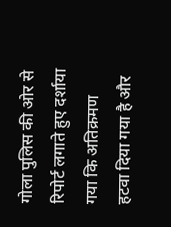गोला पुलिस की ओर से रिपोर्ट लगाते हुए दर्शाया गया कि अतिक्रमण हटवा दिया गया है और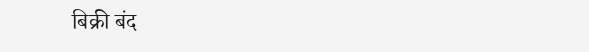बिक्री बंद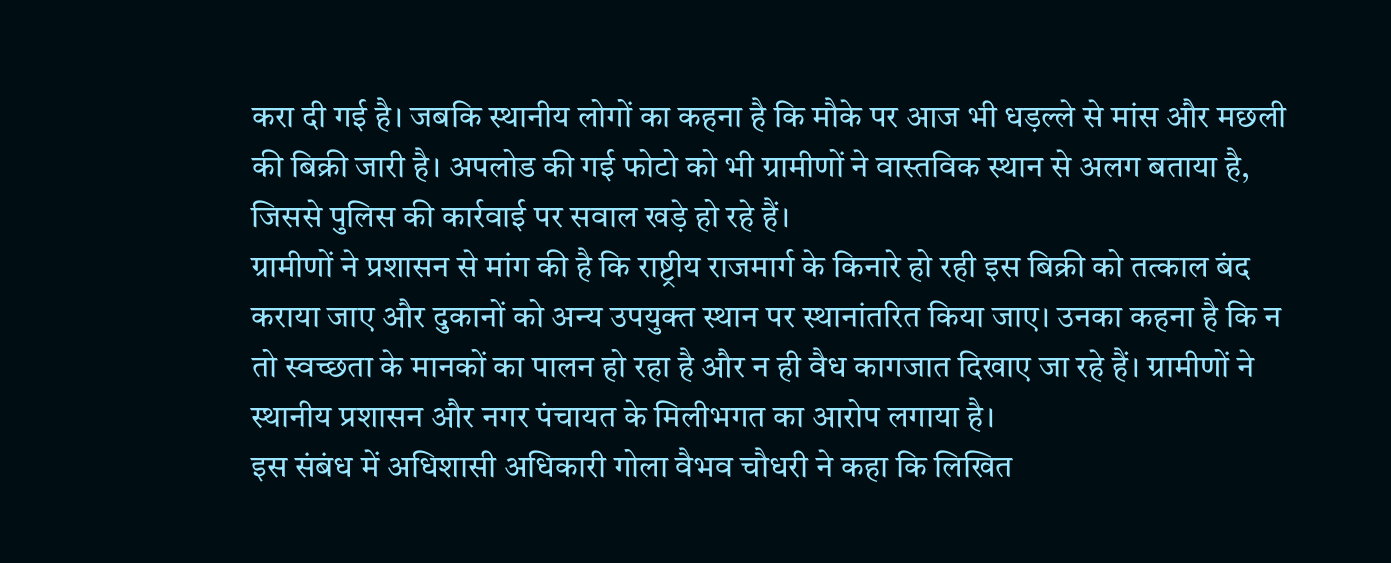करा दी गई है। जबकि स्थानीय लोगों का कहना है कि मौके पर आज भी धड़ल्ले से मांस और मछली की बिक्री जारी है। अपलोड की गई फोटो को भी ग्रामीणों ने वास्तविक स्थान से अलग बताया है, जिससे पुलिस की कार्रवाई पर सवाल खड़े हो रहे हैं।
ग्रामीणों ने प्रशासन से मांग की है कि राष्ट्रीय राजमार्ग के किनारे हो रही इस बिक्री को तत्काल बंद कराया जाए और दुकानों को अन्य उपयुक्त स्थान पर स्थानांतरित किया जाए। उनका कहना है कि न तो स्वच्छता के मानकों का पालन हो रहा है और न ही वैध कागजात दिखाए जा रहे हैं। ग्रामीणों ने स्थानीय प्रशासन और नगर पंचायत के मिलीभगत का आरोप लगाया है।
इस संबंध में अधिशासी अधिकारी गोला वैभव चौधरी ने कहा कि लिखित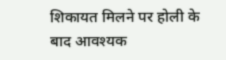शिकायत मिलने पर होली के बाद आवश्यक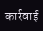कार्रवाई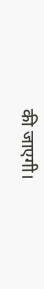की जाएगी।